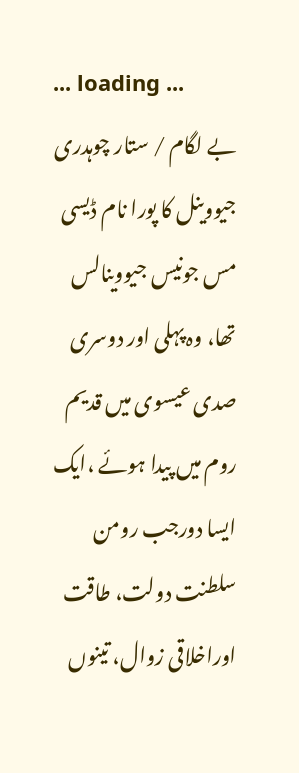... loading ...
بے لگام / ستار چوہدری
جیووینل کا پورا نام ڈیسی مس جونیس جیووینالس تھا، وہ پہلی اور دوسری صدی عیسوی میں قدیم روم میں پیدا ہوئے ،ایک ایسا دورجب رومن سلطنت دولت، طاقت اوراخلاقی زوال، تینوں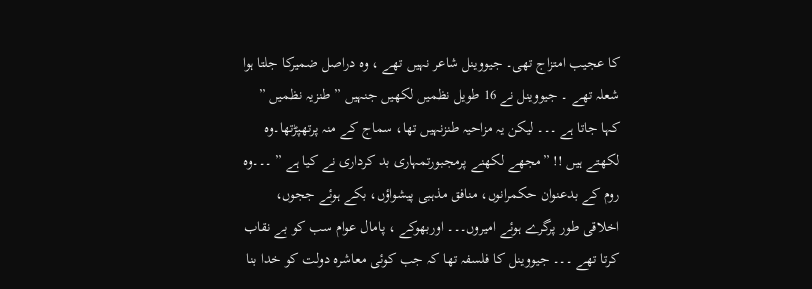کا عجیب امتزاج تھی۔ جیووینل شاعر نہیں تھے ، وہ دراصل ضمیرکا جلتا ہوا شعلہ تھے ۔ جیووینل نے 16 طویل نظمیں لکھیں جنہیں ” طنزیہ نظمیں ” کہا جاتا ہے ۔۔۔ لیکن یہ مزاحیہ طنزنہیں تھا، سماج کے منہ پرتھپڑتھا۔وہ لکھتے ہیں !! ”مجھے لکھنے پرمجبورتمہاری بد کرداری نے کیا ہے ” ۔۔۔وہ روم کے بدعنوان حکمرانوں، منافق مذہبی پیشواؤں، بکے ہوئے ججوں، اخلاقی طور پرگرے ہوئے امیروں۔۔۔ اوربھوکے ، پامال عوام سب کو بے نقاب کرتا تھے ۔۔۔ جیووینل کا فلسفہ تھا کہ جب کوئی معاشرہ دولت کو خدا بنا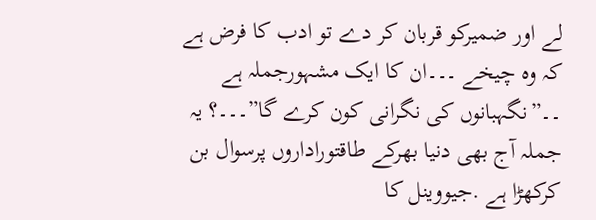لے اور ضمیرکو قربان کر دے تو ادب کا فرض ہے کہ وہ چیخے ۔۔۔ان کا ایک مشہورجملہ ہے ۔۔”نگہبانوں کی نگرانی کون کرے گا”۔۔۔؟ یہ جملہ آج بھی دنیا بھرکے طاقتوراداروں پرسوال بن کرکھڑا ہے .جیووینل کا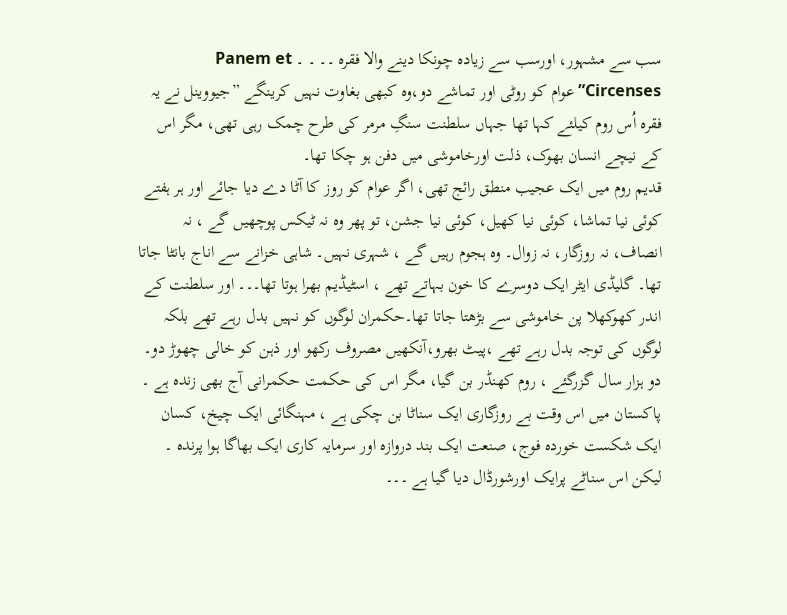سب سے مشہور، اورسب سے زیادہ چونکا دینے والا فقرہ ۔۔ ۔ ۔ Panem et Circenses”عوام کو روٹی اور تماشے دو،وہ کبھی بغاوت نہیں کرینگے ”جیووینل نے یہ فقرہ اُس روم کیلئے کہا تھا جہاں سلطنت سنگِ مرمر کی طرح چمک رہی تھی، مگر اس کے نیچے انسان بھوک، ذلت اورخاموشی میں دفن ہو چکا تھا۔
قدیم روم میں ایک عجیب منطق رائج تھی، اگر عوام کو روز کا آٹا دے دیا جائے اور ہر ہفتے کوئی نیا تماشا، کوئی نیا کھیل، کوئی نیا جشن، تو پھر وہ نہ ٹیکس پوچھیں گے ، نہ انصاف، نہ روزگار، نہ زوال۔ وہ ہجوم رہیں گے ، شہری نہیں۔ شاہی خزانے سے اناج بانٹا جاتا تھا۔ گلیڈی ایٹر ایک دوسرے کا خون بہاتے تھے ، اسٹیڈیم بھرا ہوتا تھا۔۔۔ اور سلطنت کے اندر کھوکھلا پن خاموشی سے بڑھتا جاتا تھا۔حکمران لوگوں کو نہیں بدل رہے تھے بلکہ لوگوں کی توجہ بدل رہے تھے ،پیٹ بھرو،آنکھیں مصروف رکھو اور ذہن کو خالی چھوڑ دو۔ دو ہزار سال گزرگئے ، روم کھنڈر بن گیا، مگر اس کی حکمت حکمرانی آج بھی زندہ ہے ۔ پاکستان میں اس وقت بے روزگاری ایک سناٹا بن چکی ہے ، مہنگائی ایک چیخ، کسان ایک شکست خوردہ فوج، صنعت ایک بند دروازہ اور سرمایہ کاری ایک بھاگا ہوا پرندہ ۔ لیکن اس سناٹے پرایک اورشورڈال دیا گیا ہے ۔۔۔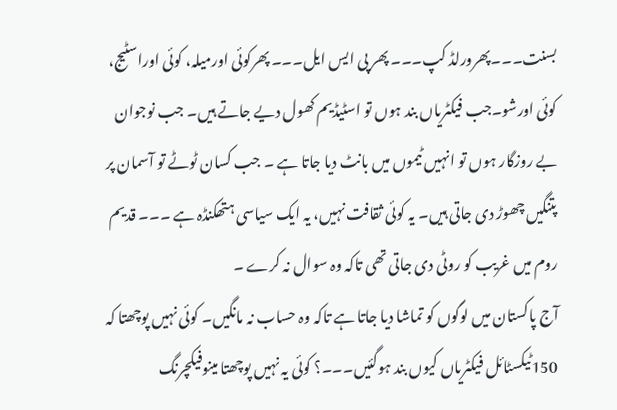بسنت۔۔۔پھرورلڈ کپ۔۔۔ پھر پی ایس ایل۔۔۔ پھرکوئی اورمیلہ، کوئی اوراسٹیج، کوئی اورشو۔جب فیکٹریاں بند ہوں تو اسٹیڈیم کھول دیے جاتے ہیں۔ جب نوجوان بے روزگار ہوں تو انہیں ٹیموں میں بانٹ دیا جاتا ہے ۔ جب کسان ٹوٹے تو آسمان پر پتنگیں چھوڑ دی جاتی ہیں۔ یہ کوئی ثقافت نہیں، یہ ایک سیاسی ہتھکنڈہ ہے ۔۔۔ قدیم روم میں غریب کو روٹی دی جاتی تھی تاکہ وہ سوال نہ کرے ۔
آج پاکستان میں لوگوں کو تماشا دیا جاتا ہے تاکہ وہ حساب نہ مانگیں۔ کوئی نہیں پوچھتا کہ 150ٹیکسٹائل فیکٹریاں کیوں بند ہوگئیں۔۔۔؟ کوئی یہ نہیں پوچھتا مینوفیکچرنگ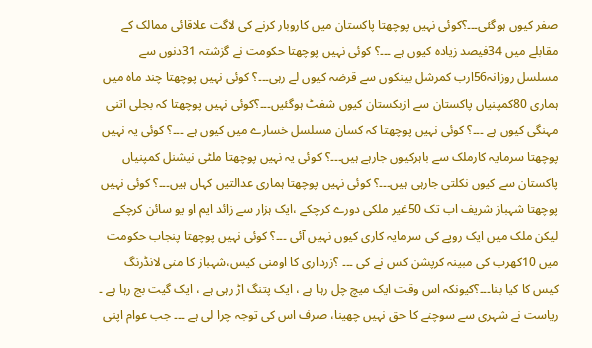صفر کیوں ہوگئی۔۔۔؟کوئی نہیں پوچھتا پاکستان میں کاروبار کرنے کی لاگت علاقائی ممالک کے مقابلے میں 34فیصد زیادہ کیوں ہے ۔۔۔؟ کوئی نہیں پوچھتا حکومت نے گزشتہ 31دنوں سے مسلسل روزانہ56ارب کمرشل بینکوں سے قرضہ کیوں لے رہی۔۔۔؟ کوئی نہیں پوچھتا چند ماہ میں ہماری 80کمپنیاں پاکستان سے ازبکستان کیوں شفٹ ہوگئیں۔۔۔؟کوئی نہیں پوچھتا کہ بجلی اتنی مہنگی کیوں ہے ۔۔۔؟ کوئی نہیں پوچھتا کہ کسان مسلسل خسارے میں کیوں ہے ۔۔۔؟ کوئی یہ نہیں پوچھتا سرمایہ کارملک سے باہرکیوں جارہے ہیں۔۔۔؟ کوئی یہ نہیں پوچھتا ملٹی نیشنل کمپنیاں پاکستان سے کیوں نکلتی جارہی ہیں۔۔۔؟ کوئی نہیں پوچھتا ہماری عدالتیں کہاں ہیں۔۔۔؟ کوئی نہیں پوچھتا شہباز شریف اب تک 50غیر ملکی دورے کرچکے ،ایک ہزار سے زائد ایم او یو سائن کرچکے لیکن ملک میں ایک روپے کی سرمایہ کاری کیوں نہیں آئی ۔۔۔؟ کوئی نہیں پوچھتا پنجاب حکومت میں 10کھرب کی مبینہ کرپشن کس نے کی ۔۔۔ ؟زرداری کا اومنی کیس،شہباز کا منی لانڈرنگ کیس کا کیا بنا۔۔۔؟کیونکہ اس وقت ایک میچ چل رہا ہے ، ایک پتنگ اڑ رہی ہے ، ایک گیت بج رہا ہے ۔ ریاست نے شہری سے سوچنے کا حق نہیں چھینا، صرف اس کی توجہ چرا لی ہے ۔۔۔ جب عوام اپنی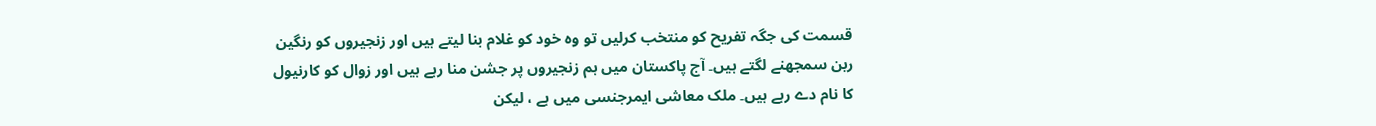قسمت کی جگہ تفریح کو منتخب کرلیں تو وہ خود کو غلام بنا لیتے ہیں اور زنجیروں کو رنگین ربن سمجھنے لگتے ہیں۔ آج پاکستان میں ہم زنجیروں پر جشن منا رہے ہیں اور زوال کو کارنیول کا نام دے رہے ہیں۔ ملک معاشی ایمرجنسی میں ہے ، لیکن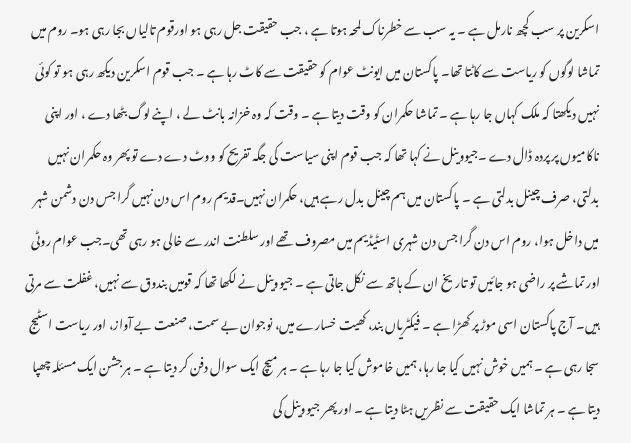اسکرین پر سب کچھ نارمل ہے ۔ یہ سب سے خطرناک لمحہ ہوتا ہے ، جب حقیقت جل رہی ہو اورقوم تالیاں بجا رہی ہو۔ روم میں تماشا لوگوں کو ریاست سے کاٹتا تھا۔ پاکستان میں ایونٹ عوام کو حقیقت سے کاٹ رہا ہے ۔ جب قوم اسکرین دیکھ رہی ہو تو کوئی نہیں دیکھتا کہ ملک کہاں جا رہا ہے ۔ تماشا حکمران کو وقت دیتا ہے ۔ وقت کہ وہ خزانہ بانٹ لے ، اپنے لوگ بٹھا دے ، اور اپنی ناکامیوں پر پردہ ڈال دے ۔جیووینل نے کہا تھا کہ جب قوم اپنی سیاست کی جگہ تفریح کو ووٹ دے دے تو پھر وہ حکمران نہیں بدلتی، صرف چینل بدلتی ہے ۔ پاکستان میں ہم چینل بدل رہے ہیں، حکمران نہیں۔قدیم روم اس دن نہیں گرا جس دن دشمن شہر میں داخل ہوا، روم اس دن گرا جس دن شہری اسٹیڈیم میں مصروف تھے اور سلطنت اندر سے خالی ہو رہی تھی۔جب عوام روٹی اور تماشے پر راضی ہو جائیں تو تاریخ ان کے ہاتھ سے نکل جاتی ہے ۔ جیووینل نے لکھا تھا کہ قومیں بندوق سے نہیں، غفلت سے مرتی ہیں۔ آج پاکستان اسی موڑ پر کھڑا ہے ۔ فیکٹریاں بند، کھیت خسارے میں، نوجوان بے سمت، صنعت بے آواز، اور ریاست اسٹیج سجا رہی ہے ۔ ہمیں خوش نہیں کیا جا رہا، ہمیں خاموش کیا جا رہا ہے ۔ ہر میچ ایک سوال دفن کر دیتا ہے ۔ ہر جشن ایک مسئلہ چھپا دیتا ہے ۔ ہر تماشا ایک حقیقت سے نظریں ہٹا دیتا ہے ۔ اور پھر جیووینل کی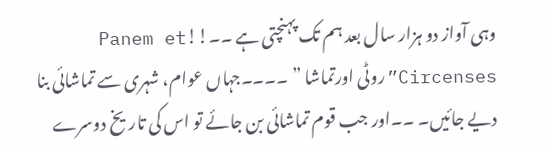وہی آواز دو ہزار سال بعد ہم تک پہنچتی ہے ۔۔!!Panem et Circenses”روٹی اورتماشا ” ۔۔۔۔جہاں عوام، شہری سے تماشائی بنا دیے جائیں۔ ۔۔اور جب قوم تماشائی بن جائے تو اس کی تاریخ دوسرے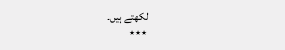لکھتے ہیں۔
٭٭٭